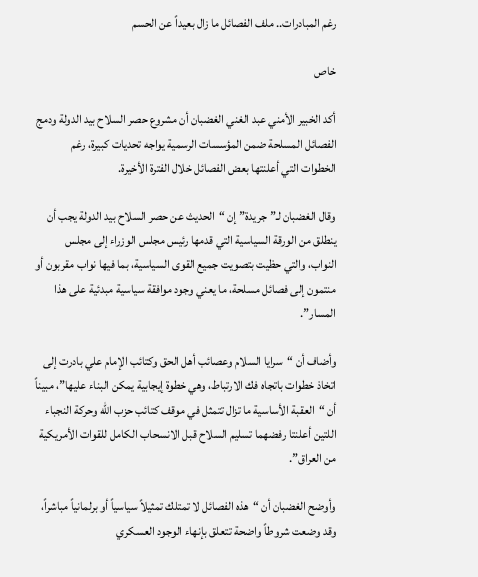رغم المبادرات.. ملف الفصائل ما زال بعيداً عن الحسم

خاص

أكد الخبير الأمني عبد الغني الغضبان أن مشروع حصر السلاح بيد الدولة ودمج الفصائل المسلحة ضمن المؤسسات الرسمية يواجه تحديات كبيرة، رغم الخطوات التي أعلنتها بعض الفصائل خلال الفترة الأخيرة.

وقال الغضبان لـ”جريدة” إن “الحديث عن حصر السلاح بيد الدولة يجب أن ينطلق من الورقة السياسية التي قدمها رئيس مجلس الوزراء إلى مجلس النواب، والتي حظيت بتصويت جميع القوى السياسية، بما فيها نواب مقربون أو منتمون إلى فصائل مسلحة، ما يعني وجود موافقة سياسية مبدئية على هذا المسار”.

وأضاف أن “سرايا السلام وعصائب أهل الحق وكتائب الإمام علي بادرت إلى اتخاذ خطوات باتجاه فك الارتباط، وهي خطوة إيجابية يمكن البناء عليها”، مبيناً أن “العقبة الأساسية ما تزال تتمثل في موقف كتائب حزب الله وحركة النجباء اللتين أعلنتا رفضهما تسليم السلاح قبل الانسحاب الكامل للقوات الأمريكية من العراق”.

وأوضح الغضبان أن “هذه الفصائل لا تمتلك تمثيلاً سياسياً أو برلمانياً مباشراً، وقد وضعت شروطاً واضحة تتعلق بإنهاء الوجود العسكري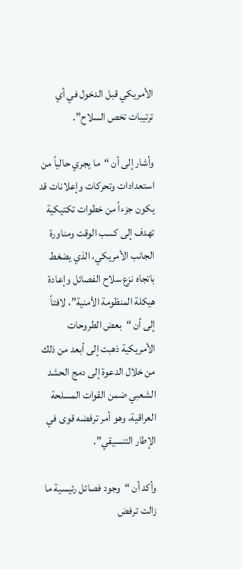الأمريكي قبل الدخول في أي ترتيبات تخص السلاح”.

وأشار إلى أن “ما يجري حالياً من استعدادات وتحركات وإعلانات قد يكون جزءاً من خطوات تكتيكية تهدف إلى كسب الوقت ومناورة الجانب الأمريكي، الذي يضغط باتجاه نزع سلاح الفصائل وإعادة هيكلة المنظومة الأمنية”، لافتاً إلى أن “بعض الطروحات الأمريكية ذهبت إلى أبعد من ذلك من خلال الدعوة إلى دمج الحشد الشعبي ضمن القوات المسلحة العراقية، وهو أمر ترفضه قوى في الإطار التنسيقي”.

وأكد أن “وجود فصائل رئيسية ما زالت ترفض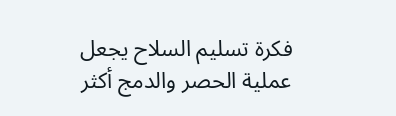فكرة تسليم السلاح يجعل عملية الحصر والدمج أكثر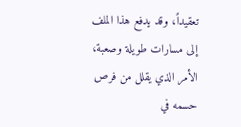تعقيداً، وقد يدفع هذا الملف إلى مسارات طويلة وصعبة، الأمر الذي يقلل من فرص حسمه في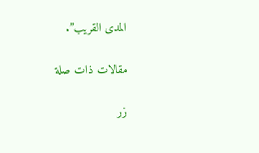المدى القريب”.

مقالات ذات صلة

زر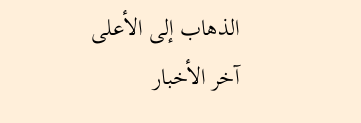الذهاب إلى الأعلى
آخر الأخبار